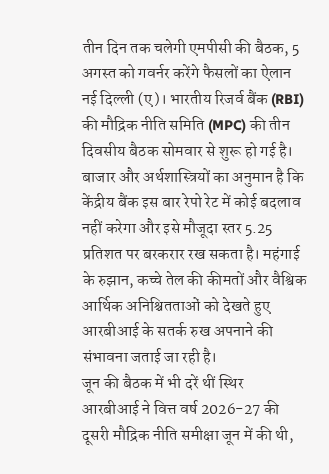तीन दिन तक चलेगी एमपीसी की बैठक, 5 अगस्त को गवर्नर करेंगे फैसलों का ऐलान
नई दिल्ली (ए)। भारतीय रिजर्व बैंक (RBI) की मौद्रिक नीति समिति (MPC) की तीन दिवसीय बैठक सोमवार से शुरू हो गई है। बाजार और अर्थशास्त्रियों का अनुमान है कि केंद्रीय बैंक इस बार रेपो रेट में कोई बदलाव नहीं करेगा और इसे मौजूदा स्तर 5.25 प्रतिशत पर बरकरार रख सकता है। महंगाई के रुझान, कच्चे तेल की कीमतों और वैश्विक आर्थिक अनिश्चितताओं को देखते हुए आरबीआई के सतर्क रुख अपनाने की संभावना जताई जा रही है।
जून की बैठक में भी दरें थीं स्थिर
आरबीआई ने वित्त वर्ष 2026-27 की दूसरी मौद्रिक नीति समीक्षा जून में की थी,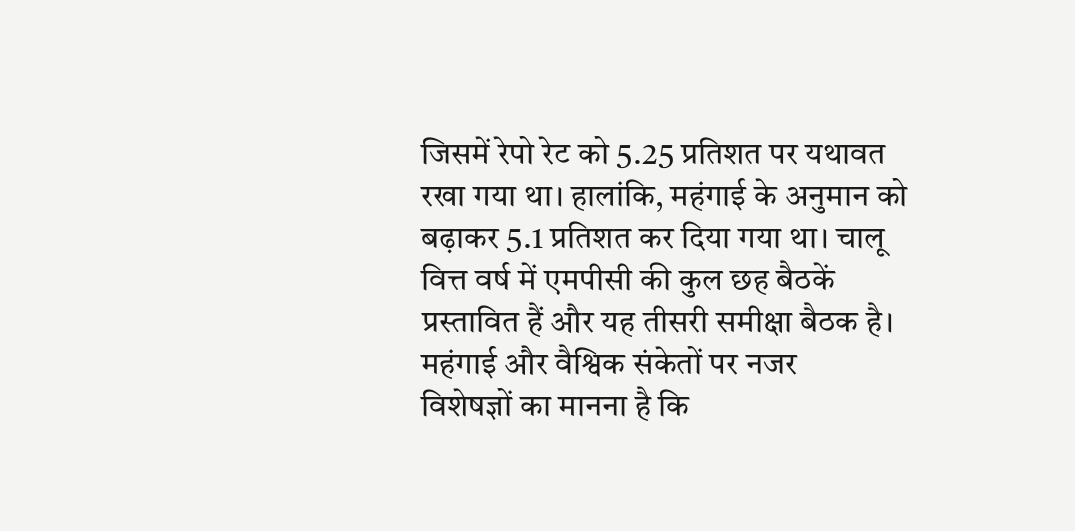जिसमें रेपो रेट को 5.25 प्रतिशत पर यथावत रखा गया था। हालांकि, महंगाई के अनुमान को बढ़ाकर 5.1 प्रतिशत कर दिया गया था। चालू वित्त वर्ष में एमपीसी की कुल छह बैठकें प्रस्तावित हैं और यह तीसरी समीक्षा बैठक है।
महंगाई और वैश्विक संकेतों पर नजर
विशेषज्ञों का मानना है कि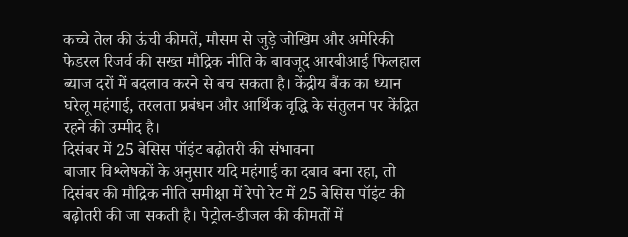कच्चे तेल की ऊंची कीमतें, मौसम से जुड़े जोखिम और अमेरिकी फेडरल रिजर्व की सख्त मौद्रिक नीति के बावजूद आरबीआई फिलहाल ब्याज दरों में बदलाव करने से बच सकता है। केंद्रीय बैंक का ध्यान घरेलू महंगाई, तरलता प्रबंधन और आर्थिक वृद्धि के संतुलन पर केंद्रित रहने की उम्मीद है।
दिसंबर में 25 बेसिस पॉइंट बढ़ोतरी की संभावना
बाजार विश्लेषकों के अनुसार यदि महंगाई का दबाव बना रहा, तो दिसंबर की मौद्रिक नीति समीक्षा में रेपो रेट में 25 बेसिस पॉइंट की बढ़ोतरी की जा सकती है। पेट्रोल-डीजल की कीमतों में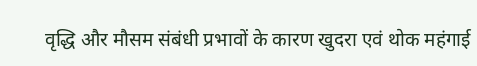वृद्धि और मौसम संबंधी प्रभावों के कारण खुदरा एवं थोक महंगाई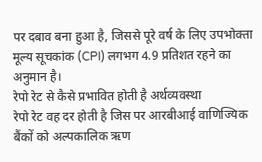पर दबाव बना हुआ है, जिससे पूरे वर्ष के लिए उपभोक्ता मूल्य सूचकांक (CPI) लगभग 4.9 प्रतिशत रहने का अनुमान है।
रेपो रेट से कैसे प्रभावित होती है अर्थव्यवस्था
रेपो रेट वह दर होती है जिस पर आरबीआई वाणिज्यिक बैंकों को अल्पकालिक ऋण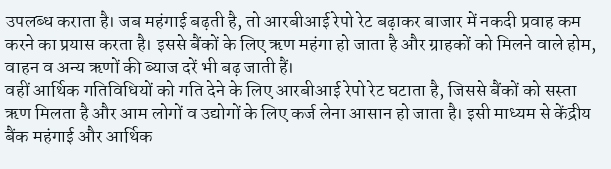उपलब्ध कराता है। जब महंगाई बढ़ती है, तो आरबीआई रेपो रेट बढ़ाकर बाजार में नकदी प्रवाह कम करने का प्रयास करता है। इससे बैंकों के लिए ऋण महंगा हो जाता है और ग्राहकों को मिलने वाले होम, वाहन व अन्य ऋणों की ब्याज दरें भी बढ़ जाती हैं।
वहीं आर्थिक गतिविधियों को गति देने के लिए आरबीआई रेपो रेट घटाता है, जिससे बैंकों को सस्ता ऋण मिलता है और आम लोगों व उद्योगों के लिए कर्ज लेना आसान हो जाता है। इसी माध्यम से केंद्रीय बैंक महंगाई और आर्थिक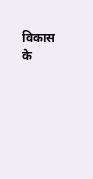विकास के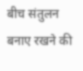बीच संतुलन बनाए रखने की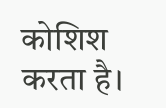कोशिश करता है।